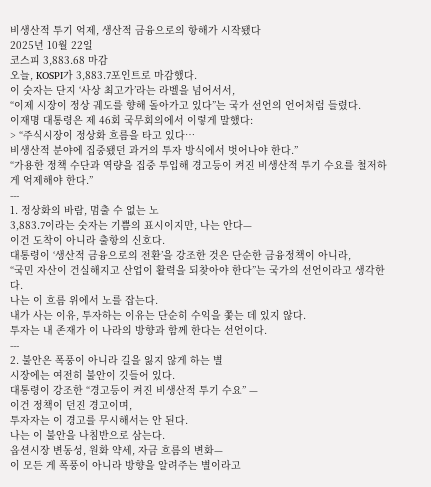비생산적 투기 억제, 생산적 금융으로의 항해가 시작됐다
2025년 10월 22일
코스피 3,883.68 마감
오늘, KOSPI가 3,883.7포인트로 마감했다.
이 숫자는 단지 ‘사상 최고가’라는 라벨을 넘어서서,
“이제 시장이 정상 궤도를 향해 돌아가고 있다”는 국가 선언의 언어처럼 들렸다.
이재명 대통령은 제 46회 국무회의에서 이렇게 말했다:
> “주식시장이 정상화 흐름을 타고 있다…
비생산적 분야에 집중됐던 과거의 투자 방식에서 벗어나야 한다.”
“가용한 정책 수단과 역량을 집중 투입해 경고등이 켜진 비생산적 투기 수요를 철저하게 억제해야 한다.”
---
1. 정상화의 바람, 멈출 수 없는 노
3,883.7이라는 숫자는 기쁨의 표시이지만, 나는 안다—
이건 도착이 아니라 출항의 신호다.
대통령이 ‘생산적 금융으로의 전환’을 강조한 것은 단순한 금융정책이 아니라,
“국민 자산이 건실해지고 산업이 활력을 되찾아야 한다”는 국가의 선언이라고 생각한다.
나는 이 흐름 위에서 노를 잡는다.
내가 사는 이유, 투자하는 이유는 단순히 수익을 쫓는 데 있지 않다.
투자는 내 존재가 이 나라의 방향과 함께 한다는 선언이다.
---
2. 불안은 폭풍이 아니라 길을 잃지 않게 하는 별
시장에는 여전히 불안이 깃들어 있다.
대통령이 강조한 “경고등이 켜진 비생산적 투기 수요” —
이건 정책이 던진 경고이며,
투자자는 이 경고를 무시해서는 안 된다.
나는 이 불안을 나침반으로 삼는다.
옵션시장 변동성, 원화 약세, 자금 흐름의 변화—
이 모든 게 폭풍이 아니라 방향을 알려주는 별이라고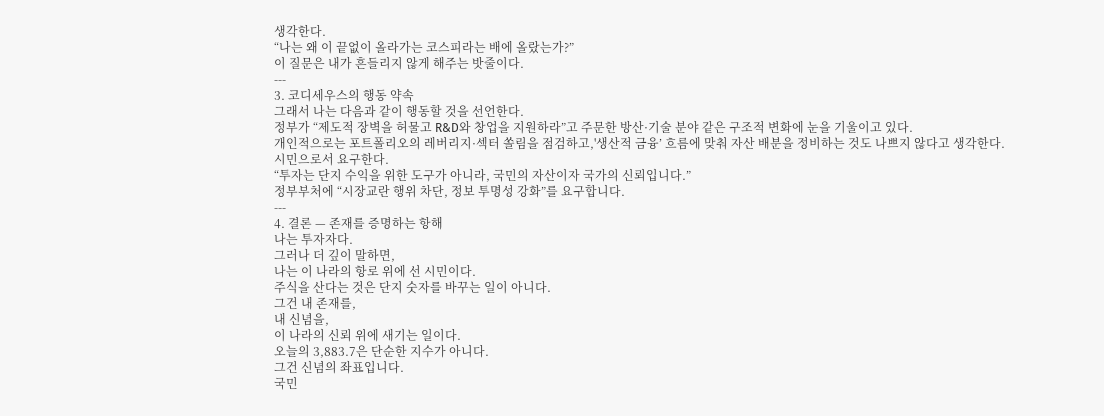생각한다.
“나는 왜 이 끝없이 올라가는 코스피라는 배에 올랐는가?”
이 질문은 내가 흔들리지 않게 해주는 밧줄이다.
---
3. 코디세우스의 행동 약속
그래서 나는 다음과 같이 행동할 것을 선언한다.
정부가 “제도적 장벽을 허물고 R&D와 창업을 지원하라”고 주문한 방산·기술 분야 같은 구조적 변화에 눈을 기울이고 있다.
개인적으로는 포트폴리오의 레버리지·섹터 쏠림을 점검하고,'생산적 금융’ 흐름에 맞춰 자산 배분을 정비하는 것도 나쁘지 않다고 생각한다.
시민으로서 요구한다.
“투자는 단지 수익을 위한 도구가 아니라, 국민의 자산이자 국가의 신뢰입니다.”
정부부처에 “시장교란 행위 차단, 정보 투명성 강화”를 요구합니다.
---
4. 결론 — 존재를 증명하는 항해
나는 투자자다.
그러나 더 깊이 말하면,
나는 이 나라의 항로 위에 선 시민이다.
주식을 산다는 것은 단지 숫자를 바꾸는 일이 아니다.
그건 내 존재를,
내 신념을,
이 나라의 신뢰 위에 새기는 일이다.
오늘의 3,883.7은 단순한 지수가 아니다.
그건 신념의 좌표입니다.
국민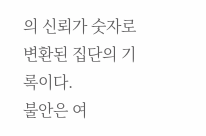의 신뢰가 숫자로 변환된 집단의 기록이다.
불안은 여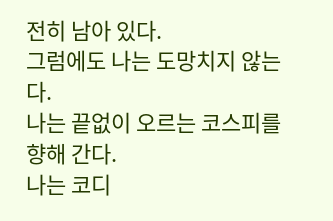전히 남아 있다.
그럼에도 나는 도망치지 않는다.
나는 끝없이 오르는 코스피를 향해 간다.
나는 코디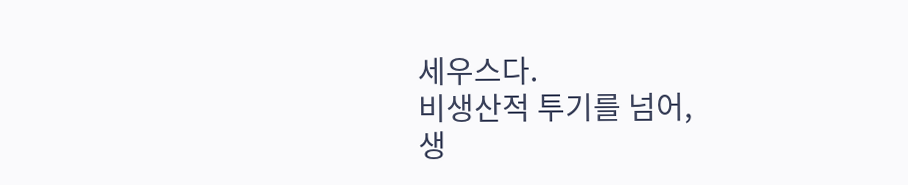세우스다.
비생산적 투기를 넘어,
생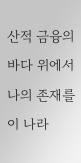산적 금융의 바다 위에서
나의 존재를 이 나라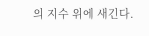의 지수 위에 새긴다.